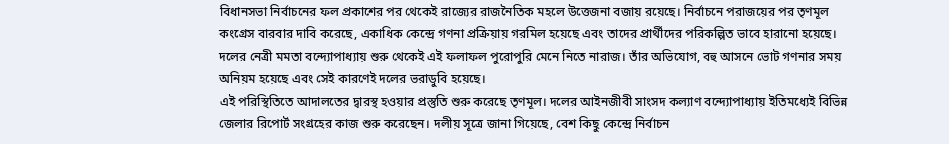বিধানসভা নির্বাচনের ফল প্রকাশের পর থেকেই রাজ্যের রাজনৈতিক মহলে উত্তেজনা বজায় রয়েছে। নির্বাচনে পরাজয়ের পর তৃণমূল কংগ্রেস বারবার দাবি করেছে, একাধিক কেন্দ্রে গণনা প্রক্রিয়ায় গরমিল হয়েছে এবং তাদের প্রার্থীদের পরিকল্পিত ভাবে হারানো হয়েছে। দলের নেত্রী মমতা বন্দ্যোপাধ্যায় শুরু থেকেই এই ফলাফল পুরোপুরি মেনে নিতে নারাজ। তাঁর অভিযোগ, বহু আসনে ভোট গণনার সময় অনিয়ম হয়েছে এবং সেই কারণেই দলের ভরাডুবি হয়েছে।
এই পরিস্থিতিতে আদালতের দ্বারস্থ হওয়ার প্রস্তুতি শুরু করেছে তৃণমূল। দলের আইনজীবী সাংসদ কল্যাণ বন্দ্যোপাধ্যায় ইতিমধ্যেই বিভিন্ন জেলার রিপোর্ট সংগ্রহের কাজ শুরু করেছেন। দলীয় সূত্রে জানা গিয়েছে, বেশ কিছু কেন্দ্রে নির্বাচন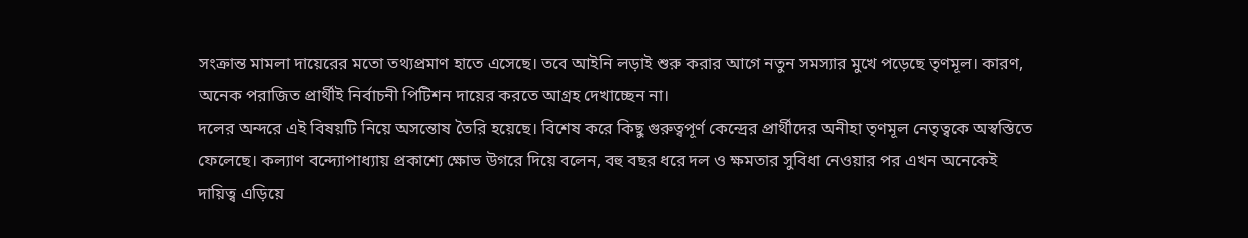সংক্রান্ত মামলা দায়েরের মতো তথ্যপ্রমাণ হাতে এসেছে। তবে আইনি লড়াই শুরু করার আগে নতুন সমস্যার মুখে পড়েছে তৃণমূল। কারণ, অনেক পরাজিত প্রার্থীই নির্বাচনী পিটিশন দায়ের করতে আগ্রহ দেখাচ্ছেন না।
দলের অন্দরে এই বিষয়টি নিয়ে অসন্তোষ তৈরি হয়েছে। বিশেষ করে কিছু গুরুত্বপূর্ণ কেন্দ্রের প্রার্থীদের অনীহা তৃণমূল নেতৃত্বকে অস্বস্তিতে ফেলেছে। কল্যাণ বন্দ্যোপাধ্যায় প্রকাশ্যে ক্ষোভ উগরে দিয়ে বলেন, বহু বছর ধরে দল ও ক্ষমতার সুবিধা নেওয়ার পর এখন অনেকেই দায়িত্ব এড়িয়ে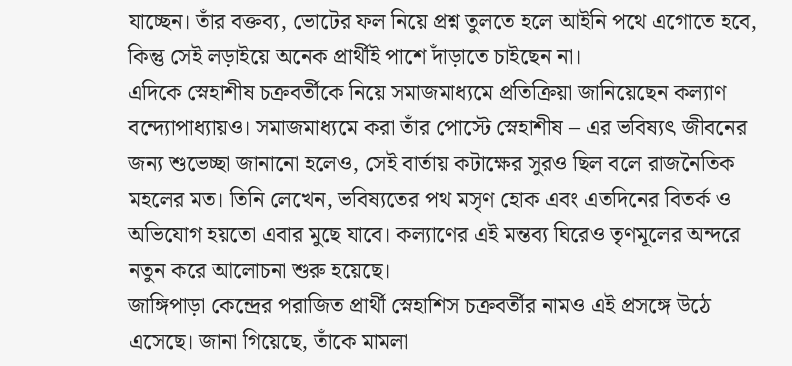যাচ্ছেন। তাঁর বক্তব্য, ভোটের ফল নিয়ে প্রশ্ন তুলতে হলে আইনি পথে এগোতে হবে, কিন্তু সেই লড়াইয়ে অনেক প্রার্থীই পাশে দাঁড়াতে চাইছেন না।
এদিকে স্নেহাশীষ চক্রবর্তীকে নিয়ে সমাজমাধ্যমে প্রতিক্রিয়া জানিয়েছেন কল্যাণ বন্দ্যোপাধ্যায়ও। সমাজমাধ্যমে করা তাঁর পোস্টে স্নেহাশীষ – এর ভবিষ্যৎ জীবনের জন্য শুভেচ্ছা জানানো হলেও, সেই বার্তায় কটাক্ষের সুরও ছিল বলে রাজনৈতিক মহলের মত। তিনি লেখেন, ভবিষ্যতের পথ মসৃণ হোক এবং এতদিনের বিতর্ক ও অভিযোগ হয়তো এবার মুছে যাবে। কল্যাণের এই মন্তব্য ঘিরেও তৃণমূলের অন্দরে নতুন করে আলোচনা শুরু হয়েছে।
জাঙ্গিপাড়া কেন্দ্রের পরাজিত প্রার্থী স্নেহাশিস চক্রবর্তীর নামও এই প্রসঙ্গে উঠে এসেছে। জানা গিয়েছে, তাঁকে মামলা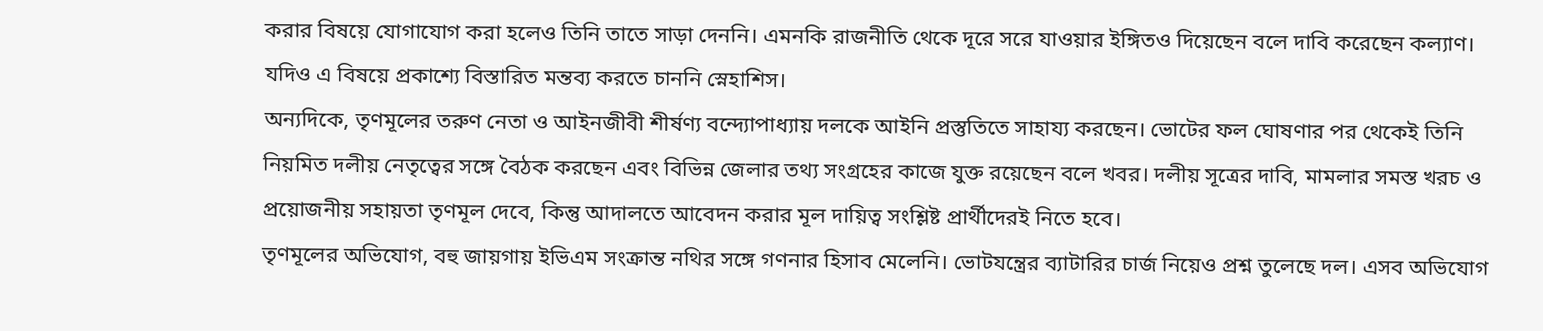করার বিষয়ে যোগাযোগ করা হলেও তিনি তাতে সাড়া দেননি। এমনকি রাজনীতি থেকে দূরে সরে যাওয়ার ইঙ্গিতও দিয়েছেন বলে দাবি করেছেন কল্যাণ। যদিও এ বিষয়ে প্রকাশ্যে বিস্তারিত মন্তব্য করতে চাননি স্নেহাশিস।
অন্যদিকে, তৃণমূলের তরুণ নেতা ও আইনজীবী শীর্ষণ্য বন্দ্যোপাধ্যায় দলকে আইনি প্রস্তুতিতে সাহায্য করছেন। ভোটের ফল ঘোষণার পর থেকেই তিনি নিয়মিত দলীয় নেতৃত্বের সঙ্গে বৈঠক করছেন এবং বিভিন্ন জেলার তথ্য সংগ্রহের কাজে যুক্ত রয়েছেন বলে খবর। দলীয় সূত্রের দাবি, মামলার সমস্ত খরচ ও প্রয়োজনীয় সহায়তা তৃণমূল দেবে, কিন্তু আদালতে আবেদন করার মূল দায়িত্ব সংশ্লিষ্ট প্রার্থীদেরই নিতে হবে।
তৃণমূলের অভিযোগ, বহু জায়গায় ইভিএম সংক্রান্ত নথির সঙ্গে গণনার হিসাব মেলেনি। ভোটযন্ত্রের ব্যাটারির চার্জ নিয়েও প্রশ্ন তুলেছে দল। এসব অভিযোগ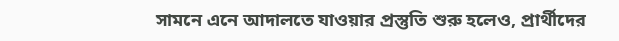সামনে এনে আদালতে যাওয়ার প্রস্তুতি শুরু হলেও, প্রার্থীদের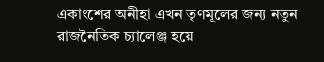একাংশের অনীহা এখন তৃণমূলের জন্য নতুন রাজনৈতিক চ্যালেঞ্জ হয়ে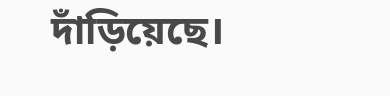দাঁড়িয়েছে।